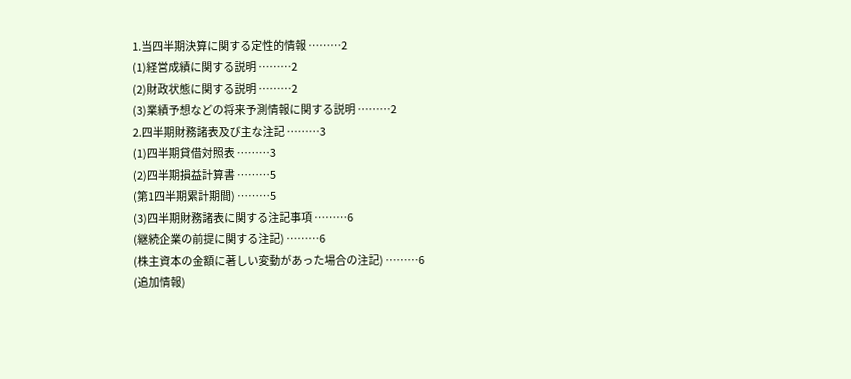1.当四半期決算に関する定性的情報 ………2
(1)経営成績に関する説明 ………2
(2)財政状態に関する説明 ………2
(3)業績予想などの将来予測情報に関する説明 ………2
2.四半期財務諸表及び主な注記 ………3
(1)四半期貸借対照表 ………3
(2)四半期損益計算書 ………5
(第1四半期累計期間) ………5
(3)四半期財務諸表に関する注記事項 ………6
(継続企業の前提に関する注記) ………6
(株主資本の金額に著しい変動があった場合の注記) ………6
(追加情報)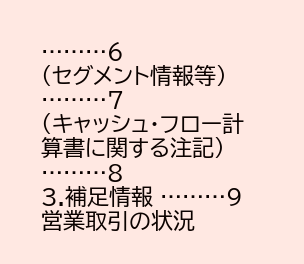………6
(セグメント情報等) ………7
(キャッシュ・フロー計算書に関する注記) ………8
3.補足情報 ………9
営業取引の状況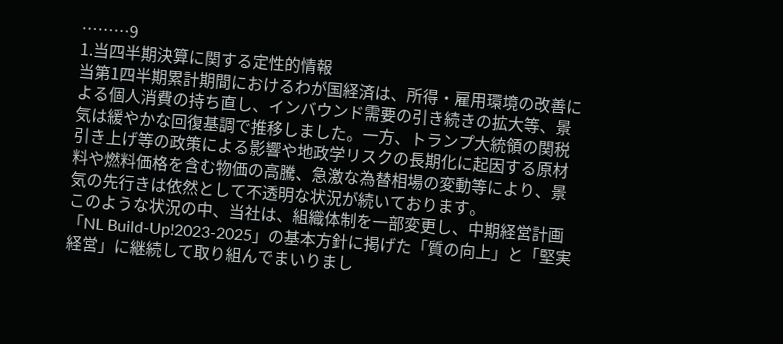………9
1.当四半期決算に関する定性的情報
当第1四半期累計期間におけるわが国経済は、所得・雇用環境の改善による個人消費の持ち直し、インバウンド需要の引き続きの拡大等、景気は緩やかな回復基調で推移しました。一方、トランプ大統領の関税引き上げ等の政策による影響や地政学リスクの長期化に起因する原材料や燃料価格を含む物価の高騰、急激な為替相場の変動等により、景気の先行きは依然として不透明な状況が続いております。
このような状況の中、当社は、組織体制を一部変更し、中期経営計画「NL Build-Up!2023-2025」の基本方針に掲げた「質の向上」と「堅実経営」に継続して取り組んでまいりまし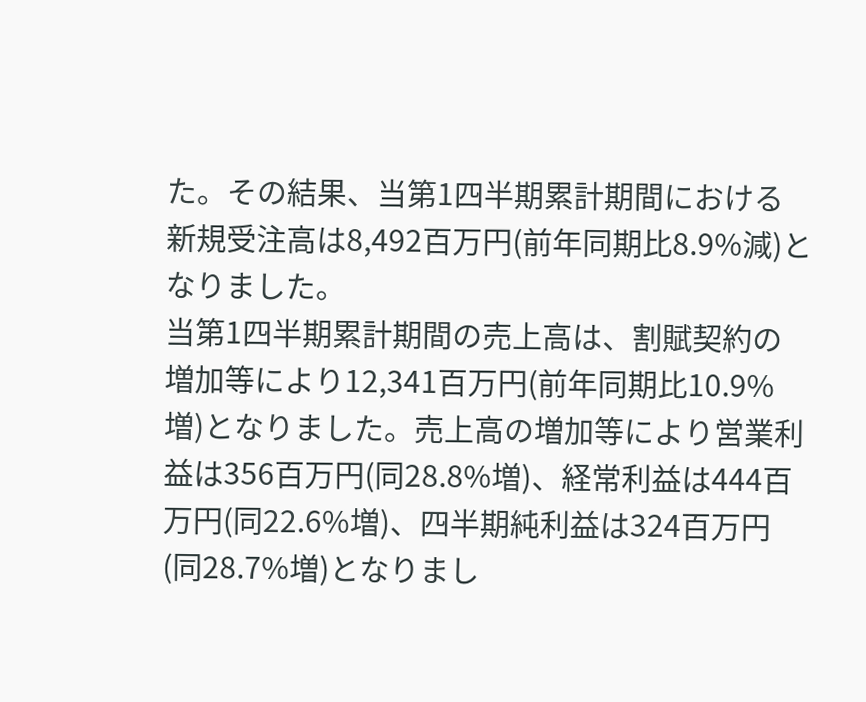た。その結果、当第1四半期累計期間における新規受注高は8,492百万円(前年同期比8.9%減)となりました。
当第1四半期累計期間の売上高は、割賦契約の増加等により12,341百万円(前年同期比10.9%増)となりました。売上高の増加等により営業利益は356百万円(同28.8%増)、経常利益は444百万円(同22.6%増)、四半期純利益は324百万円(同28.7%増)となりまし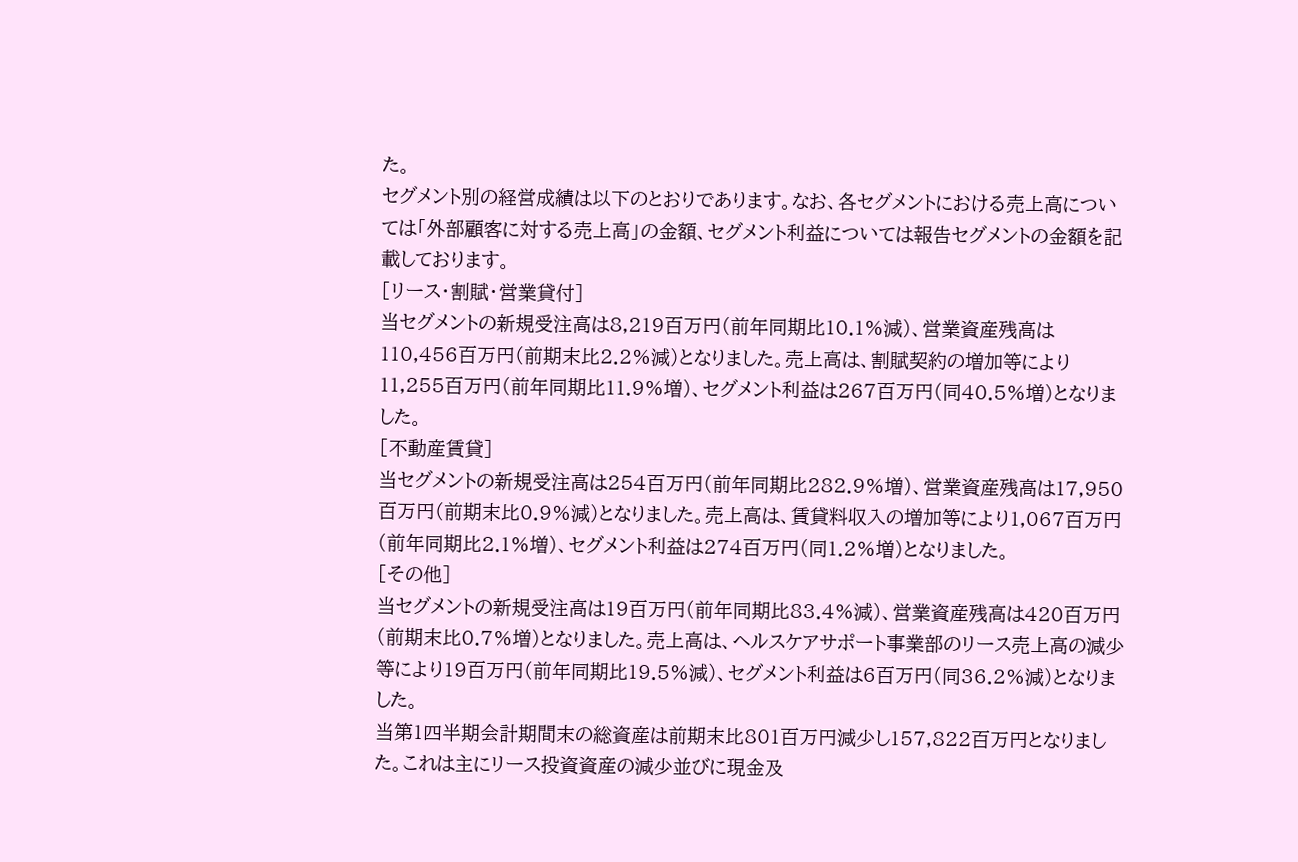た。
セグメント別の経営成績は以下のとおりであります。なお、各セグメントにおける売上高については「外部顧客に対する売上高」の金額、セグメント利益については報告セグメントの金額を記載しております。
[リース・割賦・営業貸付]
当セグメントの新規受注高は8,219百万円(前年同期比10.1%減)、営業資産残高は110,456百万円(前期末比2.2%減)となりました。売上高は、割賦契約の増加等により11,255百万円(前年同期比11.9%増)、セグメント利益は267百万円(同40.5%増)となりました。
[不動産賃貸]
当セグメントの新規受注高は254百万円(前年同期比282.9%増)、営業資産残高は17,950百万円(前期末比0.9%減)となりました。売上高は、賃貸料収入の増加等により1,067百万円(前年同期比2.1%増)、セグメント利益は274百万円(同1.2%増)となりました。
[その他]
当セグメントの新規受注高は19百万円(前年同期比83.4%減)、営業資産残高は420百万円(前期末比0.7%増)となりました。売上高は、ヘルスケアサポート事業部のリース売上高の減少等により19百万円(前年同期比19.5%減)、セグメント利益は6百万円(同36.2%減)となりました。
当第1四半期会計期間末の総資産は前期末比801百万円減少し157,822百万円となりました。これは主にリース投資資産の減少並びに現金及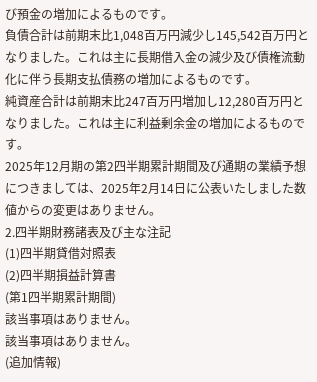び預金の増加によるものです。
負債合計は前期末比1,048百万円減少し145,542百万円となりました。これは主に長期借入金の減少及び債権流動化に伴う長期支払債務の増加によるものです。
純資産合計は前期末比247百万円増加し12,280百万円となりました。これは主に利益剰余金の増加によるものです。
2025年12月期の第2四半期累計期間及び通期の業績予想につきましては、2025年2月14日に公表いたしました数値からの変更はありません。
2.四半期財務諸表及び主な注記
(1)四半期貸借対照表
(2)四半期損益計算書
(第1四半期累計期間)
該当事項はありません。
該当事項はありません。
(追加情報)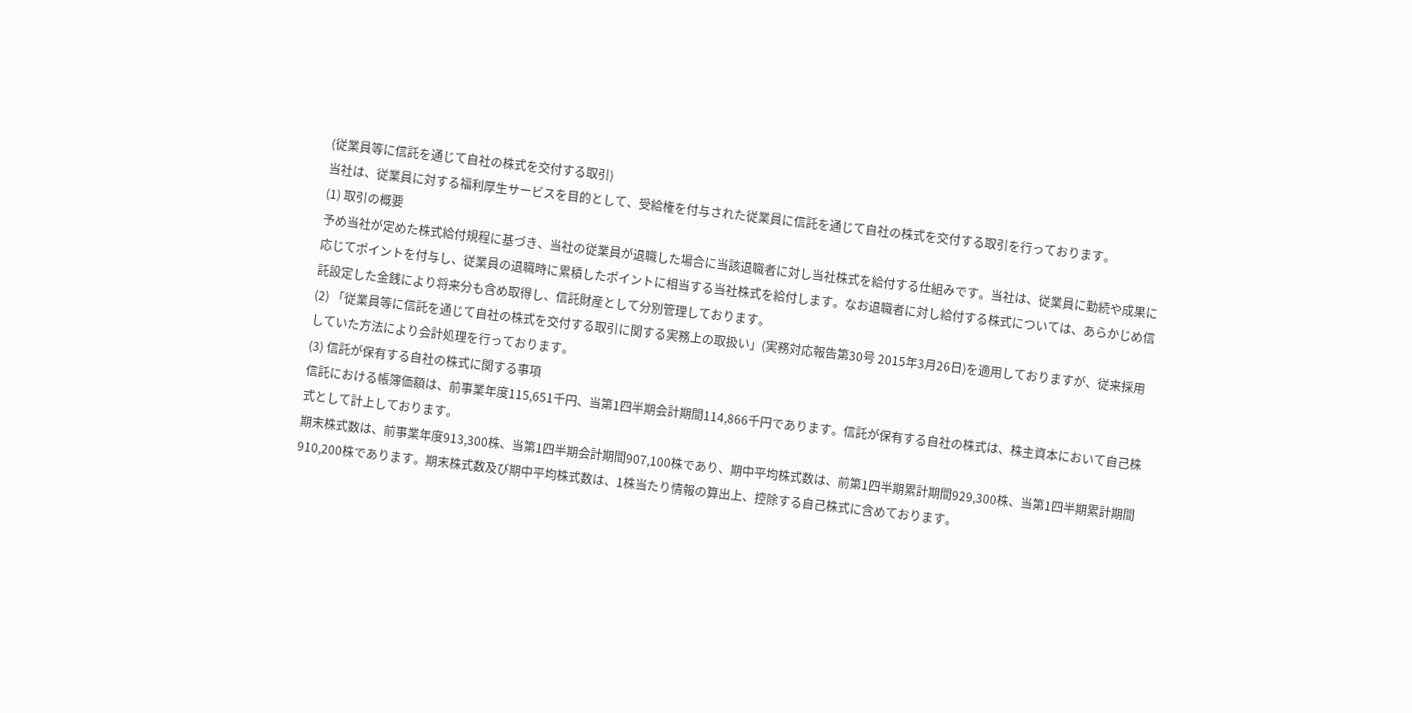(従業員等に信託を通じて自社の株式を交付する取引)
当社は、従業員に対する福利厚生サービスを目的として、受給権を付与された従業員に信託を通じて自社の株式を交付する取引を行っております。
(1) 取引の概要
予め当社が定めた株式給付規程に基づき、当社の従業員が退職した場合に当該退職者に対し当社株式を給付する仕組みです。当社は、従業員に勤続や成果に応じてポイントを付与し、従業員の退職時に累積したポイントに相当する当社株式を給付します。なお退職者に対し給付する株式については、あらかじめ信託設定した金銭により将来分も含め取得し、信託財産として分別管理しております。
(2) 「従業員等に信託を通じて自社の株式を交付する取引に関する実務上の取扱い」(実務対応報告第30号 2015年3月26日)を適用しておりますが、従来採用していた方法により会計処理を行っております。
(3) 信託が保有する自社の株式に関する事項
信託における帳簿価額は、前事業年度115,651千円、当第1四半期会計期間114,866千円であります。信託が保有する自社の株式は、株主資本において自己株式として計上しております。
期末株式数は、前事業年度913,300株、当第1四半期会計期間907,100株であり、期中平均株式数は、前第1四半期累計期間929,300株、当第1四半期累計期間910,200株であります。期末株式数及び期中平均株式数は、1株当たり情報の算出上、控除する自己株式に含めております。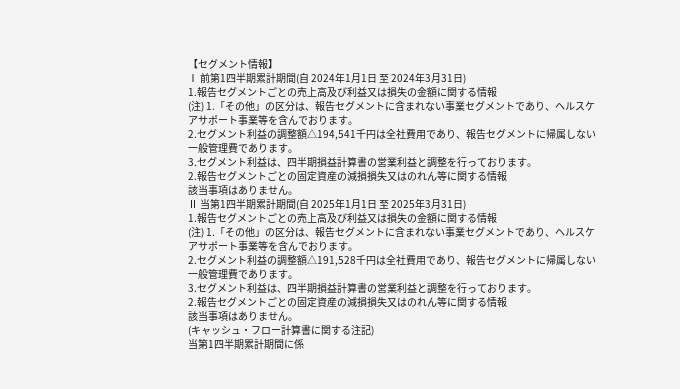【セグメント情報】
Ⅰ 前第1四半期累計期間(自 2024年1月1日 至 2024年3月31日)
1.報告セグメントごとの売上高及び利益又は損失の金額に関する情報
(注) 1.「その他」の区分は、報告セグメントに含まれない事業セグメントであり、ヘルスケアサポート事業等を含んでおります。
2.セグメント利益の調整額△194,541千円は全社費用であり、報告セグメントに帰属しない一般管理費であります。
3.セグメント利益は、四半期損益計算書の営業利益と調整を行っております。
2.報告セグメントごとの固定資産の減損損失又はのれん等に関する情報
該当事項はありません。
Ⅱ 当第1四半期累計期間(自 2025年1月1日 至 2025年3月31日)
1.報告セグメントごとの売上高及び利益又は損失の金額に関する情報
(注) 1.「その他」の区分は、報告セグメントに含まれない事業セグメントであり、ヘルスケアサポート事業等を含んでおります。
2.セグメント利益の調整額△191,528千円は全社費用であり、報告セグメントに帰属しない一般管理費であります。
3.セグメント利益は、四半期損益計算書の営業利益と調整を行っております。
2.報告セグメントごとの固定資産の減損損失又はのれん等に関する情報
該当事項はありません。
(キャッシュ・フロー計算書に関する注記)
当第1四半期累計期間に係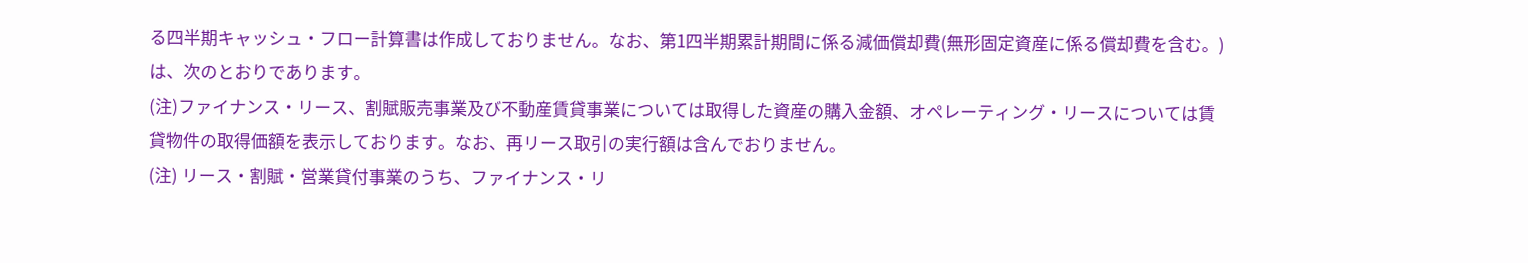る四半期キャッシュ・フロー計算書は作成しておりません。なお、第1四半期累計期間に係る減価償却費(無形固定資産に係る償却費を含む。)は、次のとおりであります。
(注)ファイナンス・リース、割賦販売事業及び不動産賃貸事業については取得した資産の購入金額、オペレーティング・リースについては賃貸物件の取得価額を表示しております。なお、再リース取引の実行額は含んでおりません。
(注) リース・割賦・営業貸付事業のうち、ファイナンス・リ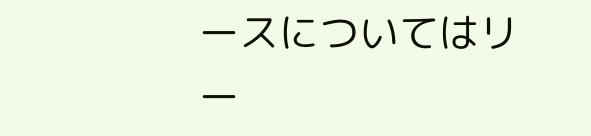ースについてはリー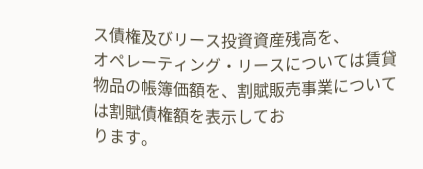ス債権及びリース投資資産残高を、
オペレーティング・リースについては賃貸物品の帳簿価額を、割賦販売事業については割賦債権額を表示してお
ります。